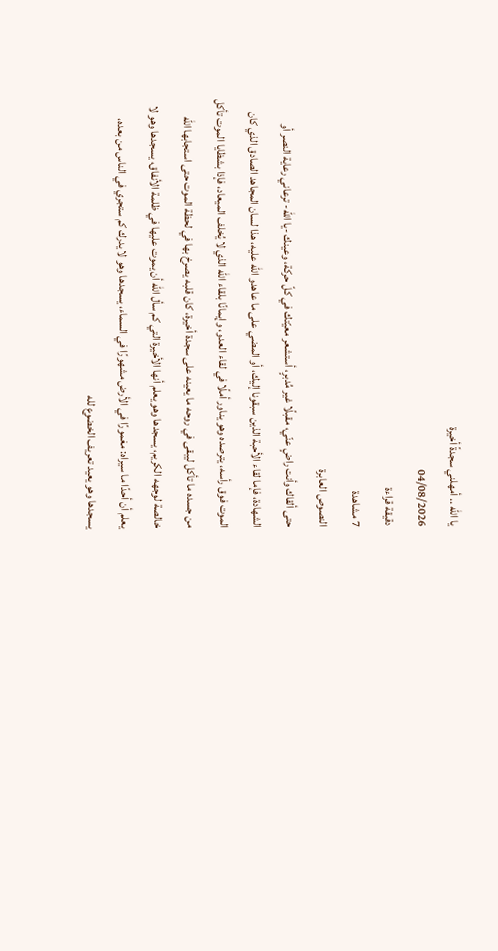يا الله .. أمهلني سجدةً أخيرة
04/08/2026
دقيقة قراءة
7 مشاهدة
النصوص العابرة
حتى ألقاك وأنت راضٍ عنّي، مقبلًا غير مُدبرٍ، أستشعر معيّتك في كلّ حركة، وعينك -يا الله- ترعاني رعاية النصر أو الشهادة، فإما لقاء الأحبة الذين سبقونا إليك، أو المضي على ما عاهدو الله عليه، هذا لسان المجاهد الصادق الذي كان الموت فوق رأسه، يترصده وهو يناور أملًا في لقاء العدو، وإيمانًا بلقاء الله الذي لا يُخلف الميعاد، فإذا بشظايا الموت تأكل من جسده ما تأكل ليبقى في روحه ما يعينه على سجدة أخيرة، كان قلبه يصرخ بها في لحظة الموت حتى استجابها الله خالصة لوجهه الكريم، يسجدها وهو يعلم أنها الأخيرة التي كم سأل الله أن يموت عليها في ظلمة الأنفاق، يسجدها وهو لا يعلم أن أحدًا ما سيراه: مغمورًا في الأرض مشهورًا في السماء، يسجدها وهو لا يدرك كم ستجري في الناس من بعده، يسجدها وهو يعيد تعريف الخضوع لله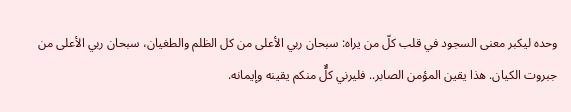وحده ليكبر معنى السجود في قلب كلّ من يراه: سبحان ربي الأعلى من كل الظلم والطغيان، سبحان ربي الأعلى من جبروت الكيان. هذا يقين المؤمن الصابر.. فليرني كلٌّ منكم يقينه وإيمانه.